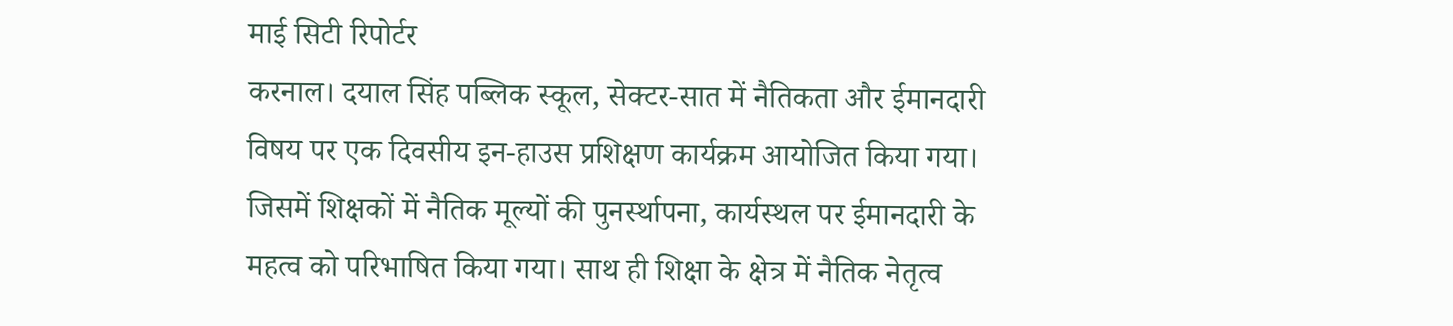माई सिटी रिपोर्टर
करनाल। दयाल सिंह पब्लिक स्कूल, सेक्टर-सात में नैतिकता और ईमानदारी विषय पर एक दिवसीय इन-हाउस प्रशिक्षण कार्यक्रम आयोजित किया गया। जिसमें शिक्षकों में नैतिक मूल्यों की पुनर्स्थापना, कार्यस्थल पर ईमानदारी के महत्व को परिभाषित किया गया। साथ ही शिक्षा के क्षेत्र में नैतिक नेतृत्व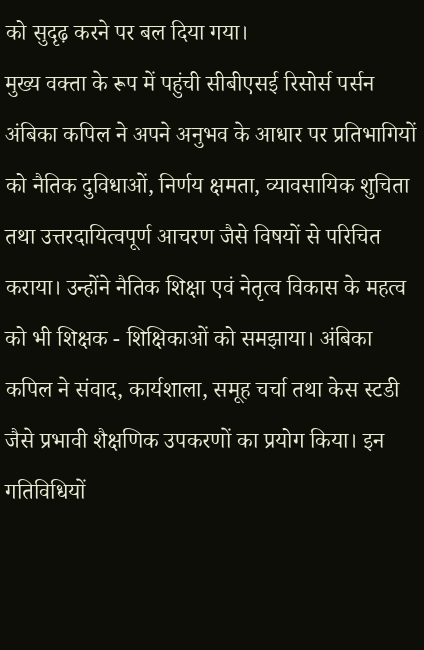को सुदृढ़ करने पर बल दिया गया।
मुख्य वक्ता के रूप में पहुंची सीबीएसई रिसोर्स पर्सन अंबिका कपिल ने अपने अनुभव के आधार पर प्रतिभागियों को नैतिक दुविधाओं, निर्णय क्षमता, व्यावसायिक शुचिता तथा उत्तरदायित्वपूर्ण आचरण जैसे विषयों से परिचित कराया। उन्होंने नैतिक शिक्षा एवं नेतृत्व विकास के महत्व को भी शिक्षक - शिक्षिकाओं को समझाया। अंबिका कपिल ने संवाद, कार्यशाला, समूह चर्चा तथा केस स्टडी जैसे प्रभावी शैक्षणिक उपकरणों का प्रयोग किया। इन गतिविधियों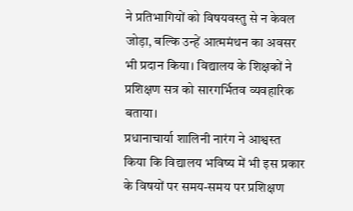ने प्रतिभागियों को विषयवस्तु से न केवल जोड़ा, बल्कि उन्हें आत्ममंथन का अवसर भी प्रदान किया। विद्यालय के शिक्षकों ने प्रशिक्षण सत्र को सारगर्भितव व्यवहारिक बताया।
प्रधानाचार्या शालिनी नारंग ने आश्वस्त किया कि विद्यालय भविष्य में भी इस प्रकार के विषयों पर समय-समय पर प्रशिक्षण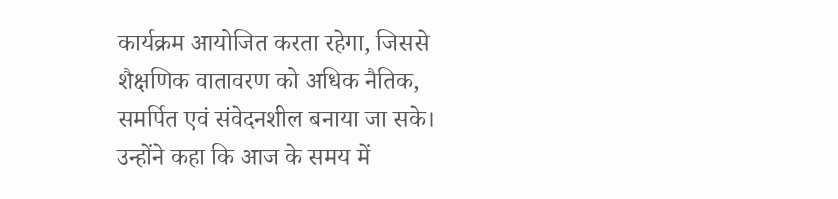कार्यक्रम आयोजित करता रहेगा, जिससे शैक्षणिक वातावरण को अधिक नैतिक, समर्पित एवं संवेदनशील बनाया जा सके। उन्होंने कहा कि आज के समय में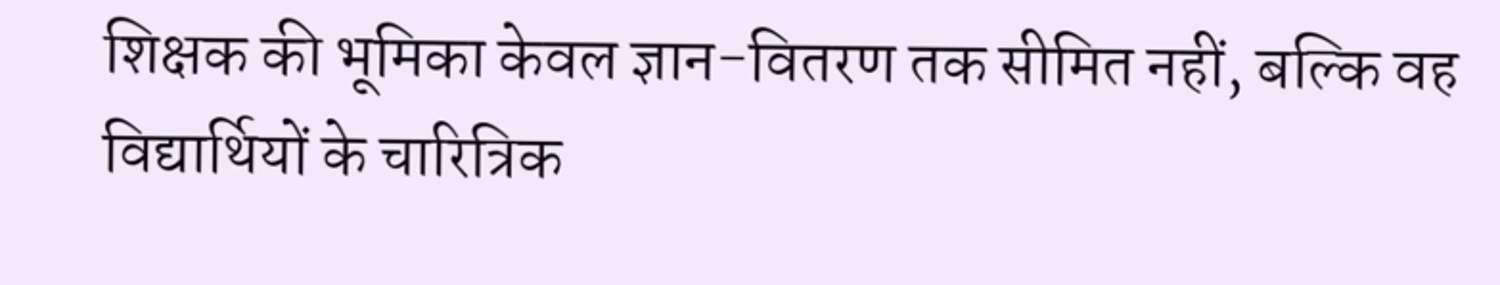शिक्षक की भूमिका केवल ज्ञान-वितरण तक सीमित नहीं, बल्कि वह विद्यार्थियों के चारित्रिक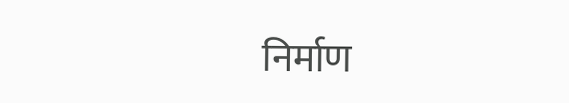निर्माण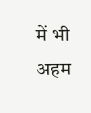में भी अहम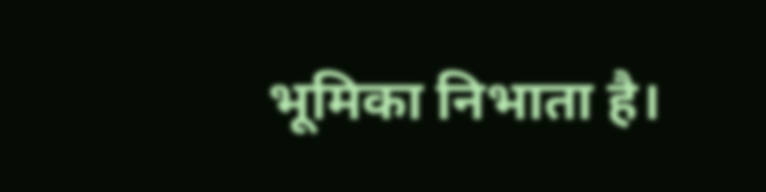भूमिका निभाता है।